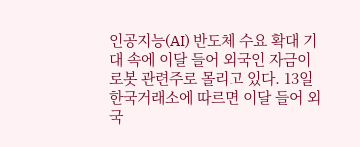인공지능(AI) 반도체 수요 확대 기대 속에 이달 들어 외국인 자금이 로봇 관련주로 몰리고 있다. 13일 한국거래소에 따르면 이달 들어 외국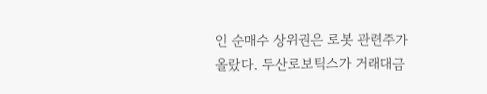인 순매수 상위권은 로봇 관련주가 올랐다. 두산로보틱스가 거래대금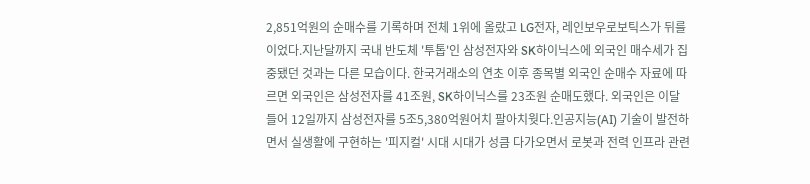2,851억원의 순매수를 기록하며 전체 1위에 올랐고 LG전자, 레인보우로보틱스가 뒤를 이었다.지난달까지 국내 반도체 '투톱'인 삼성전자와 SK하이닉스에 외국인 매수세가 집중됐던 것과는 다른 모습이다. 한국거래소의 연초 이후 종목별 외국인 순매수 자료에 따르면 외국인은 삼성전자를 41조원, SK하이닉스를 23조원 순매도했다. 외국인은 이달 들어 12일까지 삼성전자를 5조5,380억원어치 팔아치웟다.인공지능(AI) 기술이 발전하면서 실생활에 구현하는 '피지컬' 시대 시대가 성큼 다가오면서 로봇과 전력 인프라 관련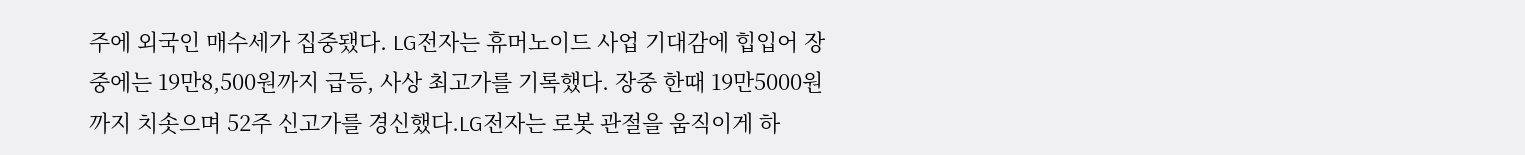주에 외국인 매수세가 집중됐다. LG전자는 휴머노이드 사업 기대감에 힙입어 장중에는 19만8,500원까지 급등, 사상 최고가를 기록했다. 장중 한때 19만5000원까지 치솟으며 52주 신고가를 경신했다.LG전자는 로봇 관절을 움직이게 하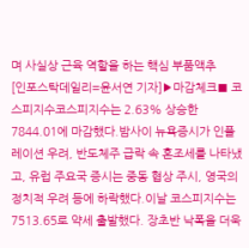며 사실상 근육 역할을 하는 핵심 부품액추
[인포스탁데일리=윤서연 기자]▶마감체크■ 코스피지수코스피지수는 2.63% 상승한 7844.01에 마감했다.밤사이 뉴욕증시가 인플레이션 우려, 반도체주 급락 속 혼조세를 나타냈고, 유럽 주요국 증시는 중동 협상 주시, 영국의 정치적 우려 등에 하락했다.이날 코스피지수는 7513.65로 약세 출발했다. 장초반 낙폭을 더욱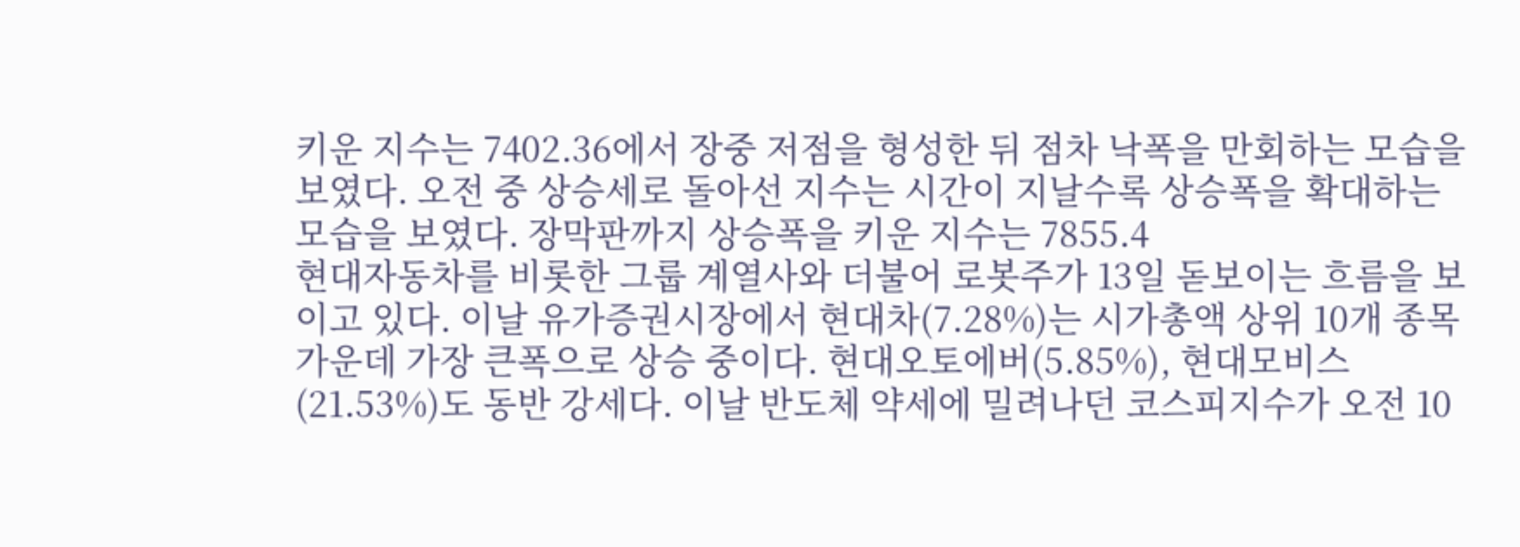키운 지수는 7402.36에서 장중 저점을 형성한 뒤 점차 낙폭을 만회하는 모습을 보였다. 오전 중 상승세로 돌아선 지수는 시간이 지날수록 상승폭을 확대하는 모습을 보였다. 장막판까지 상승폭을 키운 지수는 7855.4
현대자동차를 비롯한 그룹 계열사와 더불어 로봇주가 13일 돋보이는 흐름을 보이고 있다. 이날 유가증권시장에서 현대차(7.28%)는 시가총액 상위 10개 종목 가운데 가장 큰폭으로 상승 중이다. 현대오토에버(5.85%), 현대모비스(21.53%)도 동반 강세다. 이날 반도체 약세에 밀려나던 코스피지수가 오전 10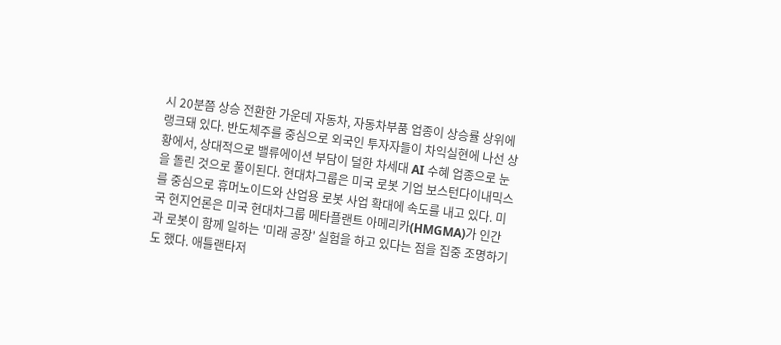시 20분쯤 상승 전환한 가운데 자동차, 자동차부품 업종이 상승률 상위에 랭크돼 있다. 반도체주를 중심으로 외국인 투자자들이 차익실현에 나선 상황에서, 상대적으로 밸류에이션 부담이 덜한 차세대 AI 수혜 업종으로 눈을 돌린 것으로 풀이된다. 현대차그룹은 미국 로봇 기업 보스턴다이내믹스를 중심으로 휴머노이드와 산업용 로봇 사업 확대에 속도를 내고 있다. 미국 현지언론은 미국 현대차그룹 메타플랜트 아메리카(HMGMA)가 인간과 로봇이 함께 일하는 '미래 공장' 실험을 하고 있다는 점을 집중 조명하기도 했다. 애틀랜타저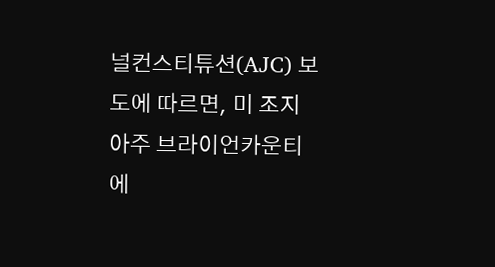널컨스티튜션(AJC) 보도에 따르면, 미 조지아주 브라이언카운티에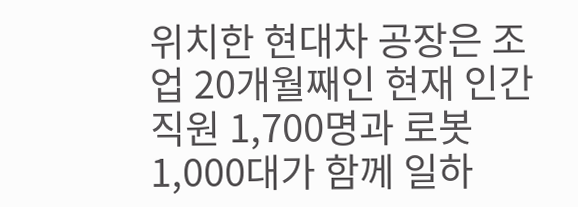위치한 현대차 공장은 조업 20개월째인 현재 인간 직원 1,700명과 로봇 1,000대가 함께 일하